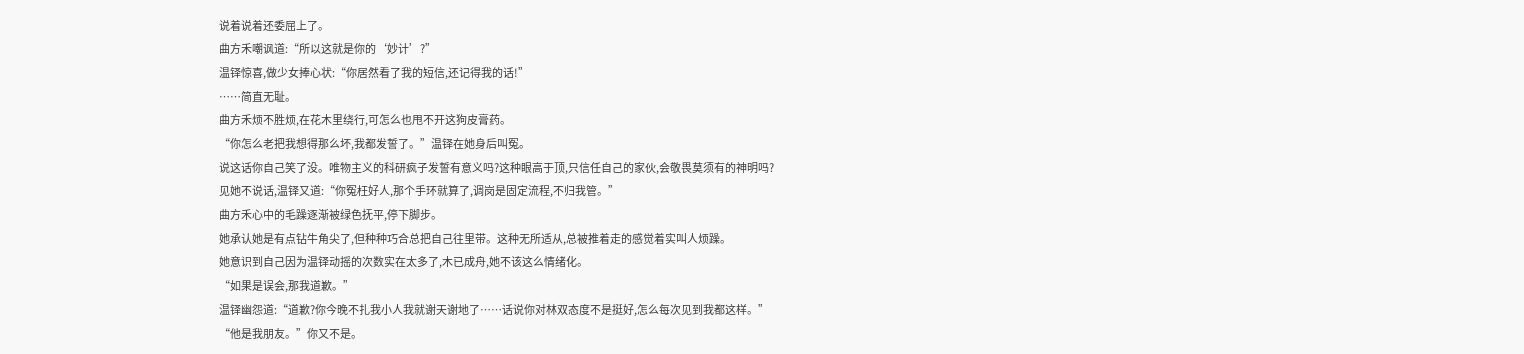说着说着还委屈上了。
曲方禾嘲讽道:“所以这就是你的‘妙计’?”
温铎惊喜,做少女捧心状:“你居然看了我的短信,还记得我的话!”
……简直无耻。
曲方禾烦不胜烦,在花木里绕行,可怎么也甩不开这狗皮膏药。
“你怎么老把我想得那么坏,我都发誓了。”温铎在她身后叫冤。
说这话你自己笑了没。唯物主义的科研疯子发誓有意义吗?这种眼高于顶,只信任自己的家伙,会敬畏莫须有的神明吗?
见她不说话,温铎又道:“你冤枉好人,那个手环就算了,调岗是固定流程,不归我管。”
曲方禾心中的毛躁逐渐被绿色抚平,停下脚步。
她承认她是有点钻牛角尖了,但种种巧合总把自己往里带。这种无所适从,总被推着走的感觉着实叫人烦躁。
她意识到自己因为温铎动摇的次数实在太多了,木已成舟,她不该这么情绪化。
“如果是误会,那我道歉。”
温铎幽怨道:“道歉?你今晚不扎我小人我就谢天谢地了……话说你对林双态度不是挺好,怎么每次见到我都这样。”
“他是我朋友。”你又不是。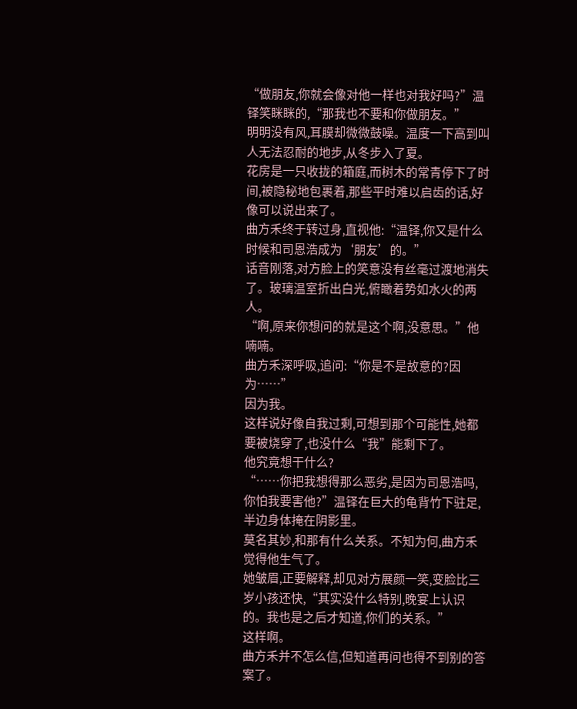“做朋友,你就会像对他一样也对我好吗?”温铎笑眯眯的,“那我也不要和你做朋友。”
明明没有风,耳膜却微微鼓噪。温度一下高到叫人无法忍耐的地步,从冬步入了夏。
花房是一只收拢的箱庭,而树木的常青停下了时间,被隐秘地包裹着,那些平时难以启齿的话,好像可以说出来了。
曲方禾终于转过身,直视他:“温铎,你又是什么时候和司恩浩成为‘朋友’的。”
话音刚落,对方脸上的笑意没有丝毫过渡地消失了。玻璃温室折出白光,俯瞰着势如水火的两人。
“啊,原来你想问的就是这个啊,没意思。”他喃喃。
曲方禾深呼吸,追问:“你是不是故意的?因为……”
因为我。
这样说好像自我过剩,可想到那个可能性,她都要被烧穿了,也没什么“我”能剩下了。
他究竟想干什么?
“……你把我想得那么恶劣,是因为司恩浩吗,你怕我要害他?”温铎在巨大的龟背竹下驻足,半边身体掩在阴影里。
莫名其妙,和那有什么关系。不知为何,曲方禾觉得他生气了。
她皱眉,正要解释,却见对方展颜一笑,变脸比三岁小孩还快,“其实没什么特别,晚宴上认识的。我也是之后才知道,你们的关系。”
这样啊。
曲方禾并不怎么信,但知道再问也得不到别的答案了。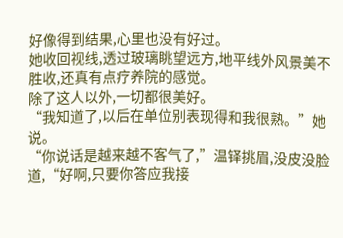好像得到结果,心里也没有好过。
她收回视线,透过玻璃眺望远方,地平线外风景美不胜收,还真有点疗养院的感觉。
除了这人以外,一切都很美好。
“我知道了,以后在单位别表现得和我很熟。”她说。
“你说话是越来越不客气了,”温铎挑眉,没皮没脸道,“好啊,只要你答应我接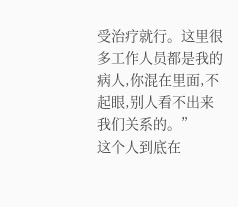受治疗就行。这里很多工作人员都是我的病人,你混在里面,不起眼,别人看不出来我们关系的。”
这个人到底在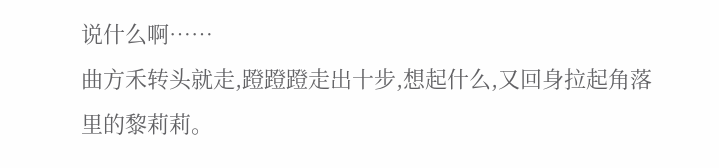说什么啊……
曲方禾转头就走,蹬蹬蹬走出十步,想起什么,又回身拉起角落里的黎莉莉。